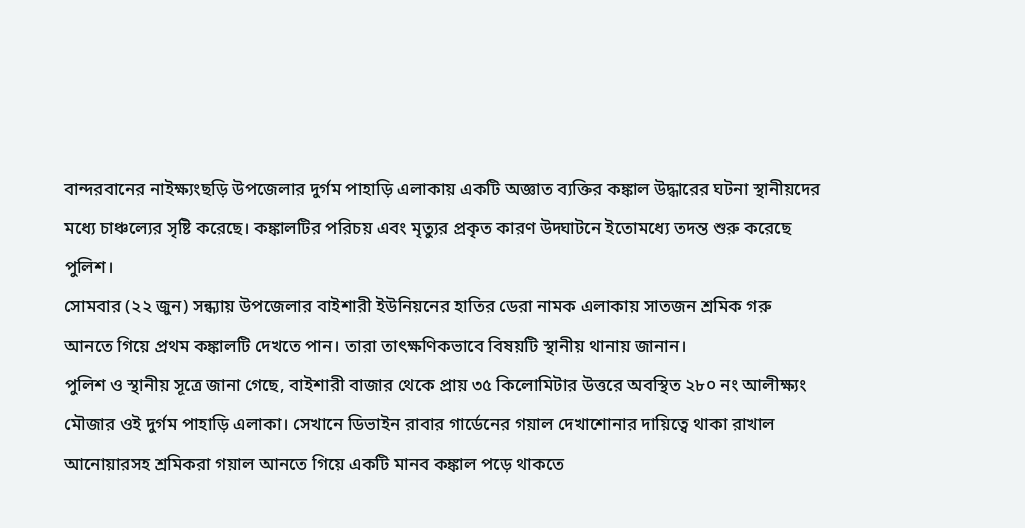বান্দরবানের নাইক্ষ্যংছড়ি উপজেলার দুর্গম পাহাড়ি এলাকায় একটি অজ্ঞাত ব্যক্তির কঙ্কাল উদ্ধারের ঘটনা স্থানীয়দের মধ্যে চাঞ্চল্যের সৃষ্টি করেছে। কঙ্কালটির পরিচয় এবং মৃত্যুর প্রকৃত কারণ উদ্ঘাটনে ইতোমধ্যে তদন্ত শুরু করেছে পুলিশ।
সোমবার (২২ জুন) সন্ধ্যায় উপজেলার বাইশারী ইউনিয়নের হাতির ডেরা নামক এলাকায় সাতজন শ্রমিক গরু আনতে গিয়ে প্রথম কঙ্কালটি দেখতে পান। তারা তাৎক্ষণিকভাবে বিষয়টি স্থানীয় থানায় জানান।
পুলিশ ও স্থানীয় সূত্রে জানা গেছে, বাইশারী বাজার থেকে প্রায় ৩৫ কিলোমিটার উত্তরে অবস্থিত ২৮০ নং আলীক্ষ্যং মৌজার ওই দুর্গম পাহাড়ি এলাকা। সেখানে ডিভাইন রাবার গার্ডেনের গয়াল দেখাশোনার দায়িত্বে থাকা রাখাল আনোয়ারসহ শ্রমিকরা গয়াল আনতে গিয়ে একটি মানব কঙ্কাল পড়ে থাকতে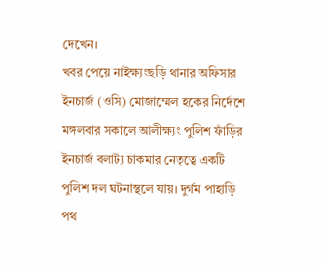দেখেন।
খবর পেয়ে নাইক্ষ্যংছড়ি থানার অফিসার ইনচার্জ (ওসি) মোজাম্মেল হকের নির্দেশে মঙ্গলবার সকালে আলীক্ষ্যং পুলিশ ফাঁড়ির ইনচার্জ বলাট্য চাকমার নেতৃত্বে একটি পুলিশ দল ঘটনাস্থলে যায়। দুর্গম পাহাড়ি পথ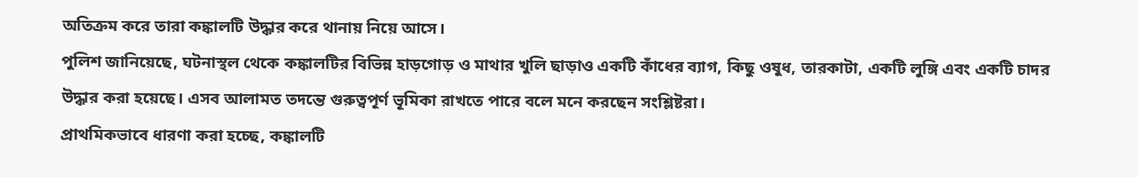অতিক্রম করে তারা কঙ্কালটি উদ্ধার করে থানায় নিয়ে আসে।
পুলিশ জানিয়েছে, ঘটনাস্থল থেকে কঙ্কালটির বিভিন্ন হাড়গোড় ও মাথার খুলি ছাড়াও একটি কাঁধের ব্যাগ, কিছু ওষুধ, তারকাটা, একটি লুঙ্গি এবং একটি চাদর উদ্ধার করা হয়েছে। এসব আলামত তদন্তে গুরুত্বপূর্ণ ভূমিকা রাখতে পারে বলে মনে করছেন সংশ্লিষ্টরা।
প্রাথমিকভাবে ধারণা করা হচ্ছে, কঙ্কালটি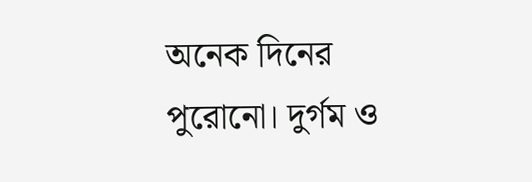অনেক দিনের পুরোনো। দুর্গম ও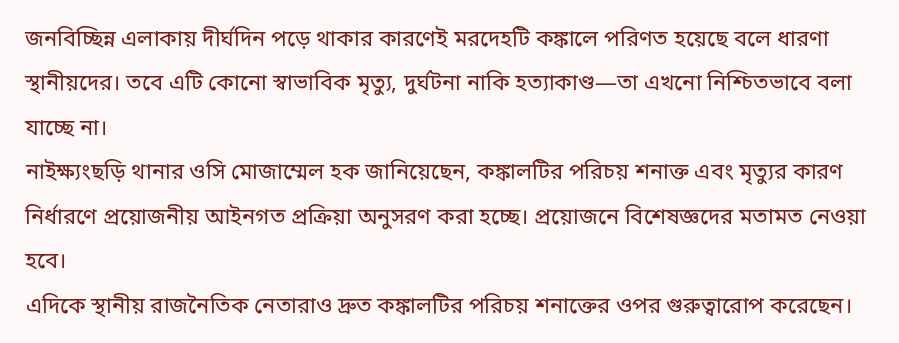জনবিচ্ছিন্ন এলাকায় দীর্ঘদিন পড়ে থাকার কারণেই মরদেহটি কঙ্কালে পরিণত হয়েছে বলে ধারণা স্থানীয়দের। তবে এটি কোনো স্বাভাবিক মৃত্যু, দুর্ঘটনা নাকি হত্যাকাণ্ড—তা এখনো নিশ্চিতভাবে বলা যাচ্ছে না।
নাইক্ষ্যংছড়ি থানার ওসি মোজাম্মেল হক জানিয়েছেন, কঙ্কালটির পরিচয় শনাক্ত এবং মৃত্যুর কারণ নির্ধারণে প্রয়োজনীয় আইনগত প্রক্রিয়া অনুসরণ করা হচ্ছে। প্রয়োজনে বিশেষজ্ঞদের মতামত নেওয়া হবে।
এদিকে স্থানীয় রাজনৈতিক নেতারাও দ্রুত কঙ্কালটির পরিচয় শনাক্তের ওপর গুরুত্বারোপ করেছেন।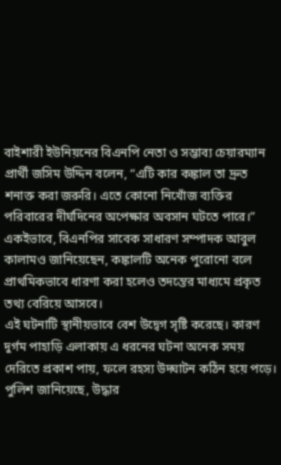বাইশারী ইউনিয়নের বিএনপি নেতা ও সম্ভাব্য চেয়ারম্যান প্রার্থী জসিম উদ্দিন বলেন, “এটি কার কঙ্কাল তা দ্রুত শনাক্ত করা জরুরি। এতে কোনো নিখোঁজ ব্যক্তির পরিবারের দীর্ঘদিনের অপেক্ষার অবসান ঘটতে পারে।”
একইভাবে, বিএনপির সাবেক সাধারণ সম্পাদক আবুল কালামও জানিয়েছেন, কঙ্কালটি অনেক পুরোনো বলে প্রাথমিকভাবে ধারণা করা হলেও তদন্তের মাধ্যমে প্রকৃত তথ্য বেরিয়ে আসবে।
এই ঘটনাটি স্থানীয়ভাবে বেশ উদ্বেগ সৃষ্টি করেছে। কারণ দুর্গম পাহাড়ি এলাকায় এ ধরনের ঘটনা অনেক সময় দেরিতে প্রকাশ পায়, ফলে রহস্য উদ্ঘাটন কঠিন হয়ে পড়ে।
পুলিশ জানিয়েছে, উদ্ধার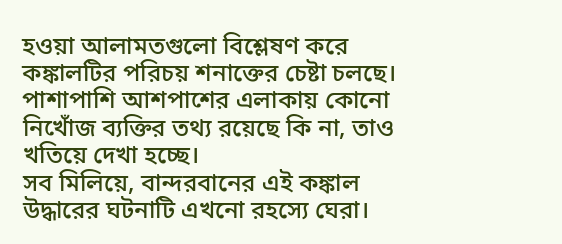হওয়া আলামতগুলো বিশ্লেষণ করে কঙ্কালটির পরিচয় শনাক্তের চেষ্টা চলছে। পাশাপাশি আশপাশের এলাকায় কোনো নিখোঁজ ব্যক্তির তথ্য রয়েছে কি না, তাও খতিয়ে দেখা হচ্ছে।
সব মিলিয়ে, বান্দরবানের এই কঙ্কাল উদ্ধারের ঘটনাটি এখনো রহস্যে ঘেরা।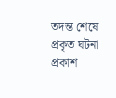তদন্ত শেষে প্রকৃত ঘটনা প্রকাশ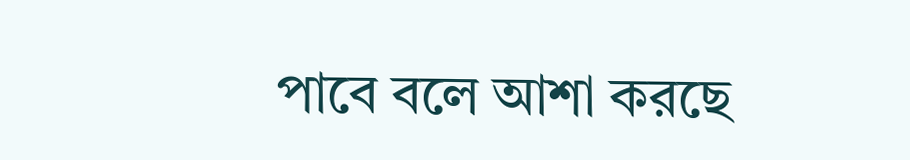পাবে বলে আশা করছে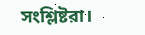সংশ্লিষ্টরা।